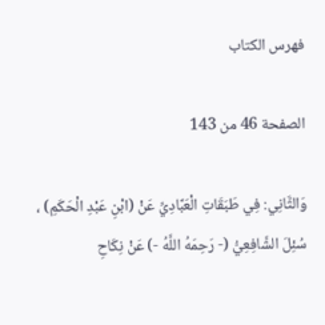فهرس الكتاب

الصفحة 46 من 143

وَالثَّانِي: فِي طَبَقَاتِ الْعَبَّادِيِّ عَنْ (ابْنِ عَبْدِ الْحَكَمِ) ، سُئِلَ الشَّافِعِيُّ (- رَحِمَهُ اللَّهُ -) عَنْ نِكَاحِ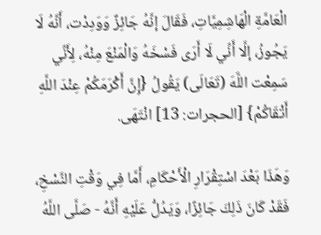الْعَامَّةِ الْهَاشِمِيَّاتِ، فَقَالَ إنَّهُ جَائِزٌ وَوَدِدْت، أَنَّهُ لَا يَجُوزُ، إلَّا أَنِّي لَا أَرَى فَسْخَهُ وَالْمَنْعَ مِنْهُ، لِأَنِّي سَمِعْت اللَّهَ (تَعَالَى) يَقُولُ {إِنَّ أَكْرَمَكُمْ عِنْدَ اللَّهِ أَتْقَاكُمْ} [الحجرات: 13] انْتَهَى.

وَهَذَا بَعْدَ اسْتِقْرَارِ الْأَحْكَامِ، أَمَّا فِي وَقْتِ النَّسْخِ، فَقَدْ كَانَ ذَلِكَ جَائِزًا، وَيَدُلُّ عَلَيْهِ أَنَّهُ - صَلَّى اللَّهُ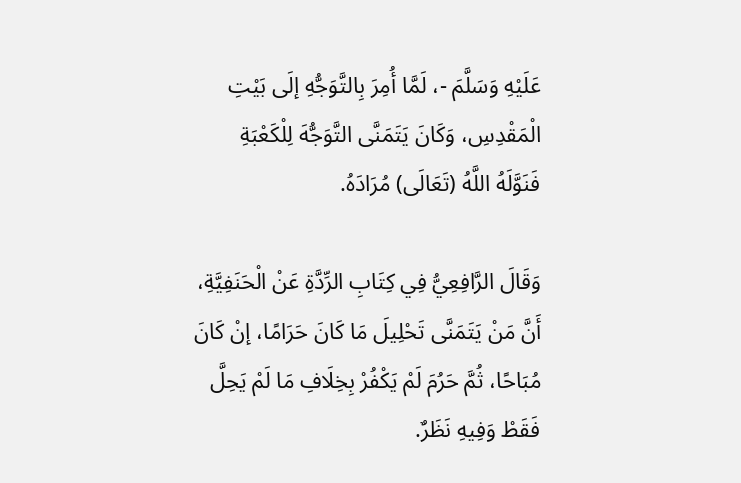عَلَيْهِ وَسَلَّمَ -، لَمَّا أُمِرَ بِالتَّوَجُّهِ إلَى بَيْتِ الْمَقْدِسِ، وَكَانَ يَتَمَنَّى التَّوَجُّهَ لِلْكَعْبَةِ فَنَوَّلَهُ اللَّهُ (تَعَالَى) مُرَادَهُ.

وَقَالَ الرَّافِعِيُّ فِي كِتَابِ الرِّدَّةِ عَنْ الْحَنَفِيَّةِ، أَنَّ مَنْ يَتَمَنَّى تَحْلِيلَ مَا كَانَ حَرَامًا، إنْ كَانَ مُبَاحًا، ثُمَّ حَرُمَ لَمْ يَكْفُرْ بِخِلَافِ مَا لَمْ يَحِلَّ فَقَطْ وَفِيهِ نَظَرٌ.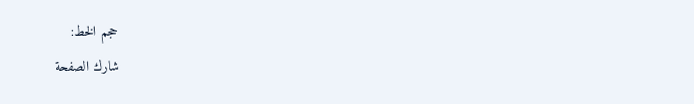حجم الخط:
شارك الصفحة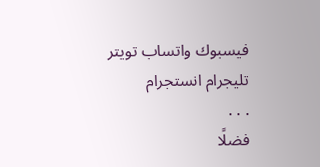فيسبوك واتساب تويتر تليجرام انستجرام
. . .
فضلًا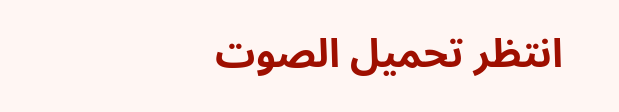انتظر تحميل الصوت